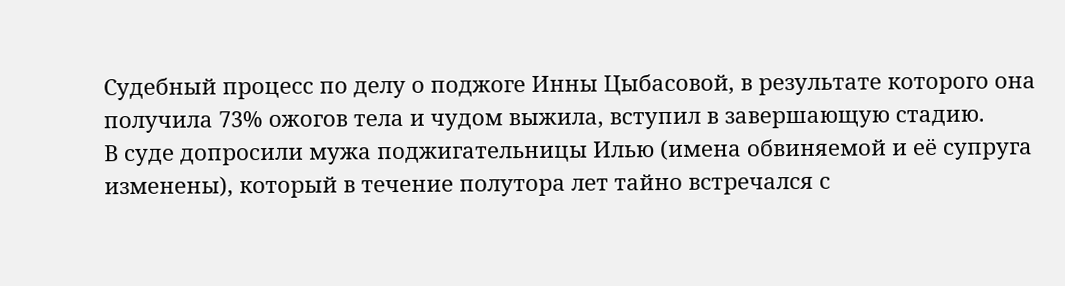Судебный процесс по делу о поджоге Инны Цыбасовой, в результате которого она получила 73% ожогов тела и чудом выжила, вступил в завершающую стадию.
В суде допросили мужа поджигательницы Илью (имена обвиняемой и её супруга изменены), который в течение полутора лет тайно встречался с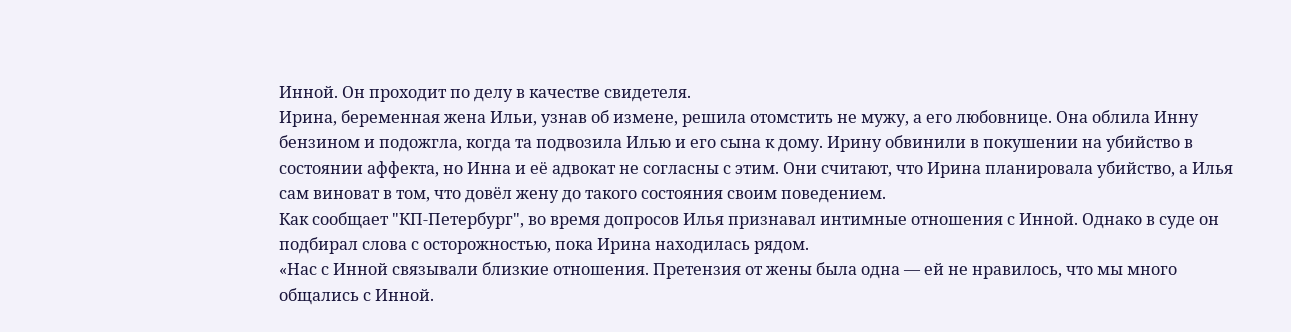Инной. Он проходит по делу в качестве свидетеля.
Ирина, беременная жена Ильи, узнав об измене, решила отомстить не мужу, а его любовнице. Она облила Инну бензином и подожгла, когда та подвозила Илью и его сына к дому. Ирину обвинили в покушении на убийство в состоянии аффекта, но Инна и её адвокат не согласны с этим. Они считают, что Ирина планировала убийство, а Илья сам виноват в том, что довёл жену до такого состояния своим поведением.
Как сообщает "КП-Петербург", во время допросов Илья признавал интимные отношения с Инной. Однако в суде он подбирал слова с осторожностью, пока Ирина находилась рядом.
«Нас с Инной связывали близкие отношения. Претензия от жены была одна — ей не нравилось, что мы много общались с Инной.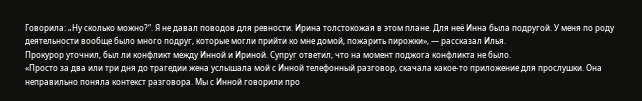Говорила: „Ну сколько можно?“. Я не давал поводов для ревности. Ирина толстокожая в этом плане. Для неё Инна была подругой. У меня по роду деятельности вообще было много подруг, которые могли прийти ко мне домой, пожарить пирожки», — рассказал Илья.
Прокурор уточнил, был ли конфликт между Инной и Ириной. Супруг ответил, что на момент поджога конфликта не было.
«Просто за два или три дня до трагедии жена услышала мой с Инной телефонный разговор, скачала какое-то приложение для прослушки. Она неправильно поняла контекст разговора. Мы с Инной говорили про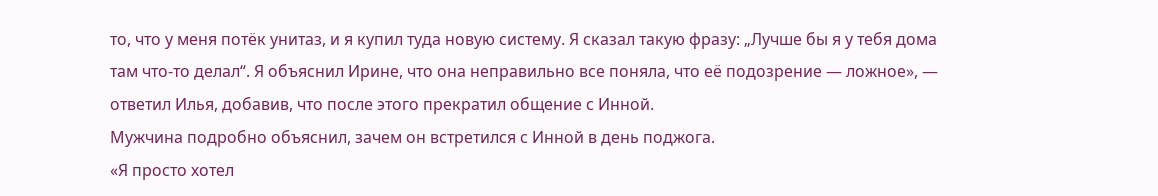то, что у меня потёк унитаз, и я купил туда новую систему. Я сказал такую фразу: „Лучше бы я у тебя дома там что-то делал“. Я объяснил Ирине, что она неправильно все поняла, что её подозрение — ложное», — ответил Илья, добавив, что после этого прекратил общение с Инной.
Мужчина подробно объяснил, зачем он встретился с Инной в день поджога.
«Я просто хотел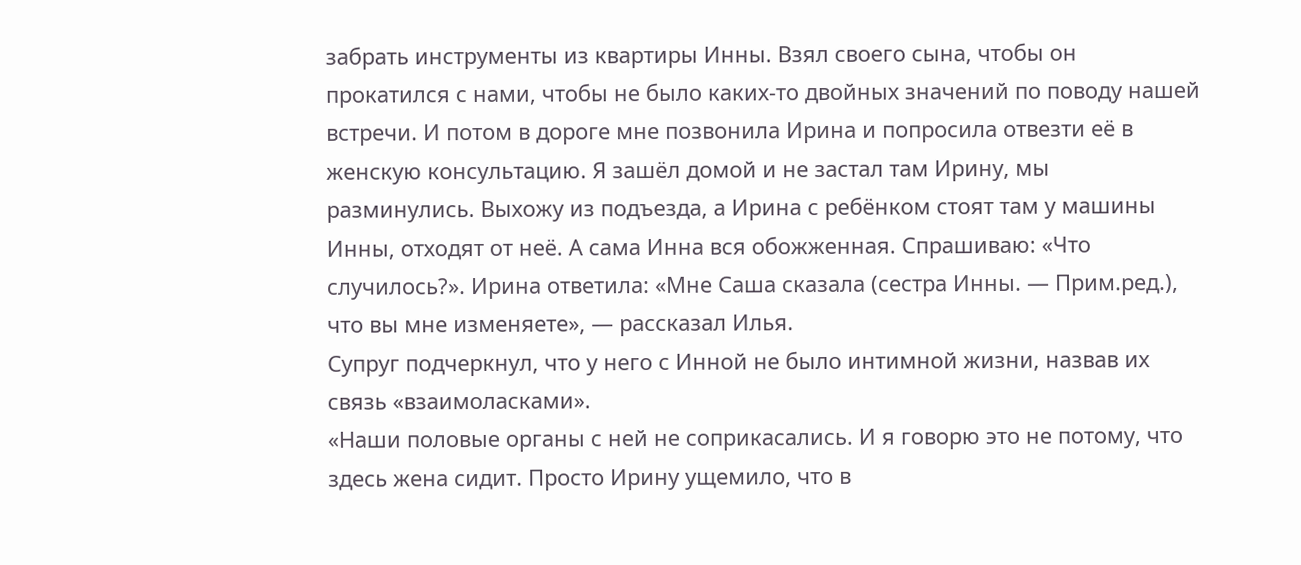забрать инструменты из квартиры Инны. Взял своего сына, чтобы он прокатился с нами, чтобы не было каких-то двойных значений по поводу нашей встречи. И потом в дороге мне позвонила Ирина и попросила отвезти её в женскую консультацию. Я зашёл домой и не застал там Ирину, мы разминулись. Выхожу из подъезда, а Ирина с ребёнком стоят там у машины Инны, отходят от неё. А сама Инна вся обожженная. Спрашиваю: «Что случилось?». Ирина ответила: «Мне Саша сказала (сестра Инны. — Прим.ред.), что вы мне изменяете», — рассказал Илья.
Супруг подчеркнул, что у него с Инной не было интимной жизни, назвав их связь «взаимоласками».
«Наши половые органы с ней не соприкасались. И я говорю это не потому, что здесь жена сидит. Просто Ирину ущемило, что в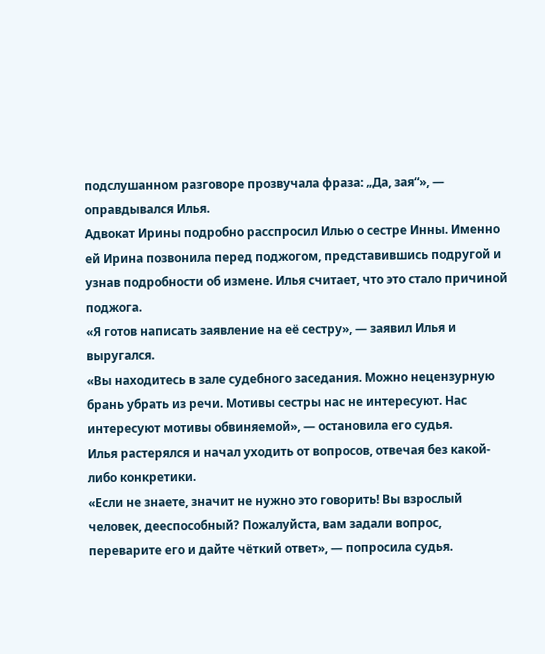подслушанном разговоре прозвучала фраза: „Да, зая“», — оправдывался Илья.
Адвокат Ирины подробно расспросил Илью о сестре Инны. Именно ей Ирина позвонила перед поджогом, представившись подругой и узнав подробности об измене. Илья считает, что это стало причиной поджога.
«Я готов написать заявление на её сестру», — заявил Илья и выругался.
«Вы находитесь в зале судебного заседания. Можно нецензурную брань убрать из речи. Мотивы сестры нас не интересуют. Нас интересуют мотивы обвиняемой», — остановила его судья.
Илья растерялся и начал уходить от вопросов, отвечая без какой-либо конкретики.
«Если не знаете, значит не нужно это говорить! Вы взрослый человек, дееспособный? Пожалуйста, вам задали вопрос, переварите его и дайте чёткий ответ», — попросила судья.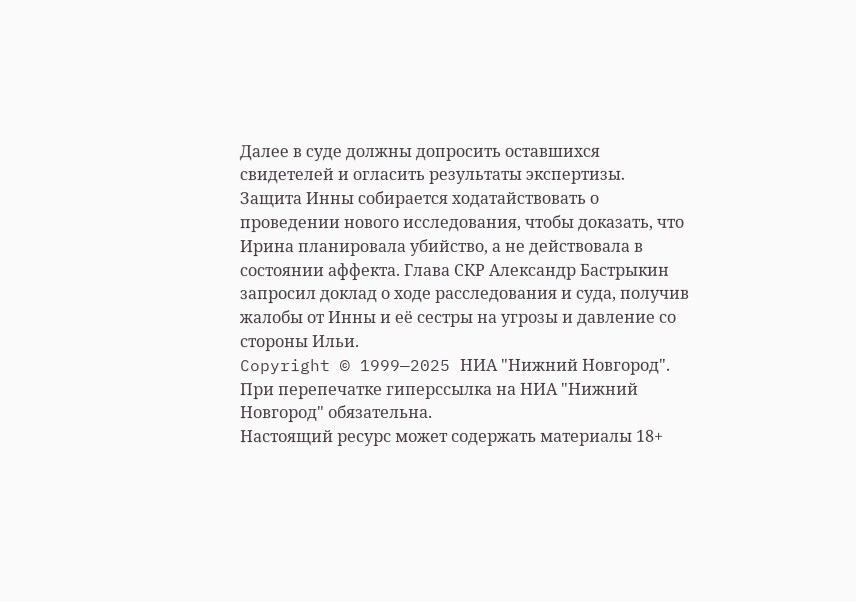Далее в суде должны допросить оставшихся свидетелей и огласить результаты экспертизы. Защита Инны собирается ходатайствовать о проведении нового исследования, чтобы доказать, что Ирина планировала убийство, а не действовала в состоянии аффекта. Глава СКР Александр Бастрыкин запросил доклад о ходе расследования и суда, получив жалобы от Инны и её сестры на угрозы и давление со стороны Ильи.
Copyright © 1999—2025 НИА "Нижний Новгород".
При перепечатке гиперссылка на НИА "Нижний Новгород" обязательна.
Настоящий ресурс может содержать материалы 18+